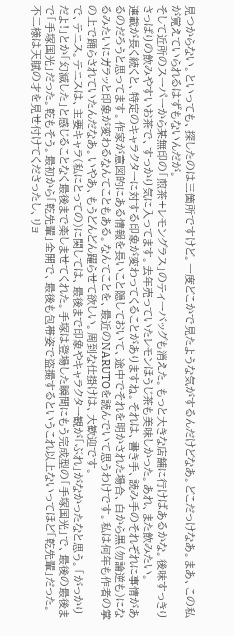見つからない。といっても、探したのは三箇所ですけど。一度どこかで見たような気がするんだけどなあ。どこだっけなあ。まあ、この私が覚えていられるはずもないんだが。
そして近所のスーパーから某無印の「煎茶+レモングラス」のティーバッグも消えた。もっと大きな店舗に行けばあるかな。後味すっきりさっぱりの飲みやすいお茶で、すっかり気に入ってます。去年売っていたレモンほうじ茶も美味しかった。あれ、また飲みたい。
連載が長く続くと、特定のキャラクターに対する印象が変わってくることがありますね。それは、書き手、読み手のそれぞれに事情があるのだろうと思ってます。作家が意図的にある情報を長いこと隠しておいて、途中でそれを明かされた場合、白から黒(勿論逆も)になるみたいにガラッと印象が変わるなんてこともある。なんてことを、最近のNARUTOを読んでいて思うわけです。私は何年も作者の掌の上で踊らされていたんだなあ。いやあ、もうどんどん躍らせて欲しい。周到な仕掛けは、大歓迎です。
で、テニス。テニスは、主要キャラ(私にとっての)に関しては、最後まで印象やキャラクター観が「ぶれ」がなかったなと思う。「がっかりだよ!」とか「幻滅した」と感じることなく最後まで楽しませてくれた。手塚は登場した瞬間にもう完成型の「手塚国光」で、最後の最後まで「手塚国光」だった。乾もそう。最初から「乾先輩」全開で、最後も包帯姿で盗撮するというこれ以上ないってほど「乾先輩」だった。不二様は天賦の才を見せ付けてくださったし、リョ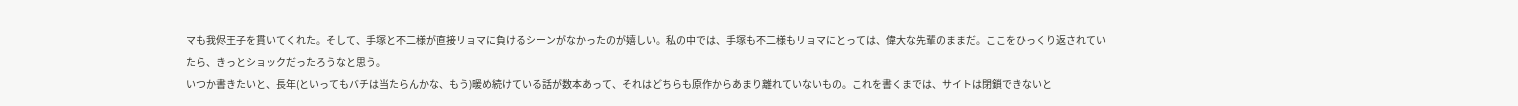マも我侭王子を貫いてくれた。そして、手塚と不二様が直接リョマに負けるシーンがなかったのが嬉しい。私の中では、手塚も不二様もリョマにとっては、偉大な先輩のままだ。ここをひっくり返されていたら、きっとショックだったろうなと思う。
いつか書きたいと、長年(といってもバチは当たらんかな、もう)暖め続けている話が数本あって、それはどちらも原作からあまり離れていないもの。これを書くまでは、サイトは閉鎖できないと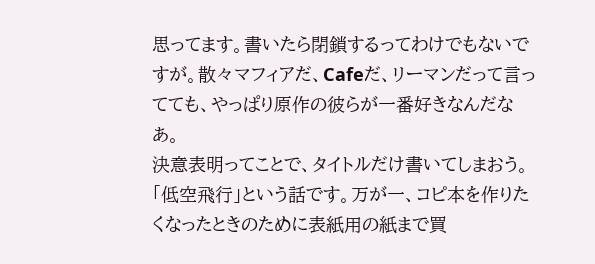思ってます。書いたら閉鎖するってわけでもないですが。散々マフィアだ、Cafeだ、リーマンだって言ってても、やっぱり原作の彼らが一番好きなんだなあ。
決意表明ってことで、タイトルだけ書いてしまおう。「低空飛行」という話です。万が一、コピ本を作りたくなったときのために表紙用の紙まで買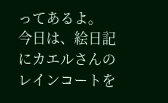ってあるよ。
今日は、絵日記にカエルさんのレインコートを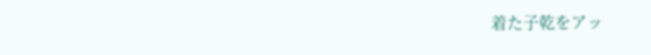着た子乾をアッ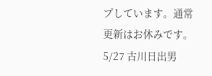プしています。通常更新はお休みです。
5/27 古川日出男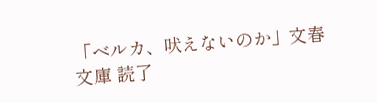「ベルカ、吠えないのか」文春文庫 読了